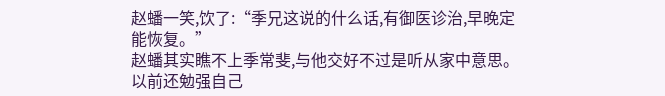赵蟠一笑,饮了:“季兄这说的什么话,有御医诊治,早晚定能恢复。”
赵蟠其实瞧不上季常斐,与他交好不过是听从家中意思。以前还勉强自己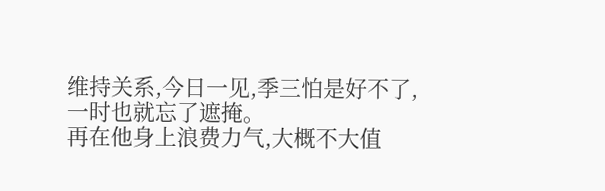维持关系,今日一见,季三怕是好不了,一时也就忘了遮掩。
再在他身上浪费力气,大概不大值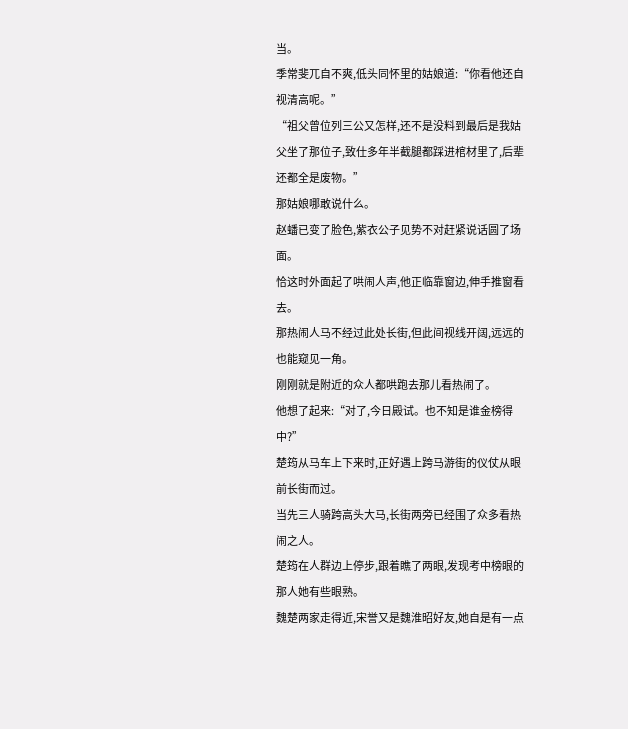当。
季常斐兀自不爽,低头同怀里的姑娘道:“你看他还自视清高呢。”
“祖父曾位列三公又怎样,还不是没料到最后是我姑父坐了那位子,致仕多年半截腿都踩进棺材里了,后辈还都全是废物。”
那姑娘哪敢说什么。
赵蟠已变了脸色,紫衣公子见势不对赶紧说话圆了场面。
恰这时外面起了哄闹人声,他正临靠窗边,伸手推窗看去。
那热闹人马不经过此处长街,但此间视线开阔,远远的也能窥见一角。
刚刚就是附近的众人都哄跑去那儿看热闹了。
他想了起来:“对了,今日殿试。也不知是谁金榜得中?”
楚筠从马车上下来时,正好遇上跨马游街的仪仗从眼前长街而过。
当先三人骑跨高头大马,长街两旁已经围了众多看热闹之人。
楚筠在人群边上停步,跟着瞧了两眼,发现考中榜眼的那人她有些眼熟。
魏楚两家走得近,宋誉又是魏淮昭好友,她自是有一点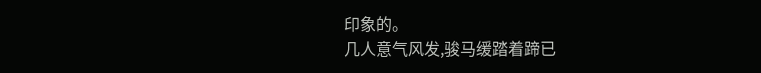印象的。
几人意气风发,骏马缓踏着蹄已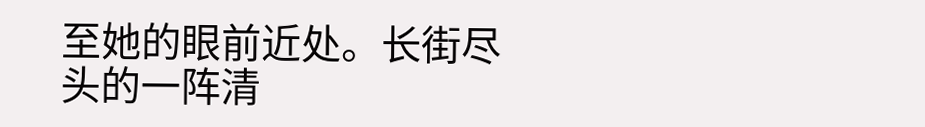至她的眼前近处。长街尽头的一阵清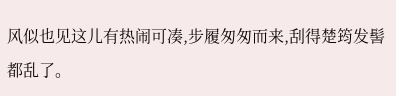风似也见这儿有热闹可凑,步履匆匆而来,刮得楚筠发髻都乱了。